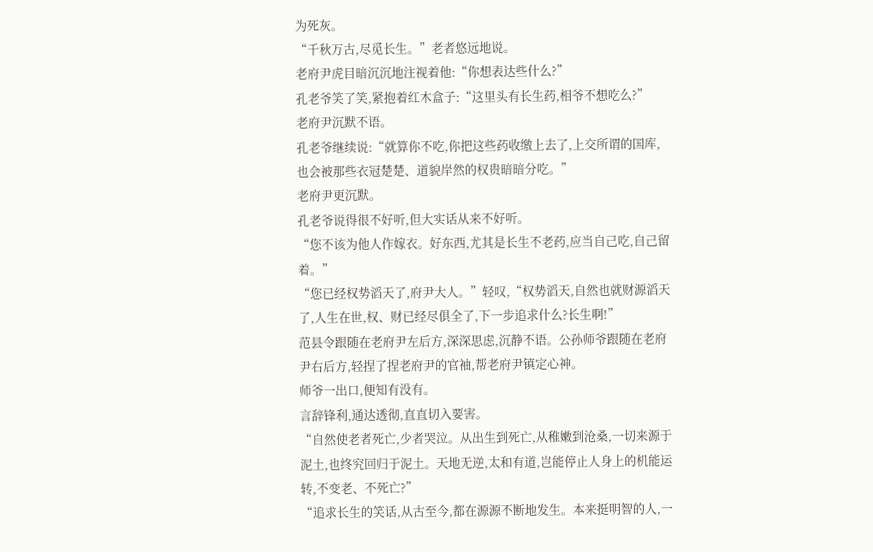为死灰。
“千秋万古,尽觅长生。”老者悠远地说。
老府尹虎目暗沉沉地注视着他:“你想表达些什么?”
孔老爷笑了笑,紧抱着红木盒子:“这里头有长生药,相爷不想吃么?”
老府尹沉默不语。
孔老爷继续说:“就算你不吃,你把这些药收缴上去了,上交所谓的国库,也会被那些衣冠楚楚、道貌岸然的权贵暗暗分吃。”
老府尹更沉默。
孔老爷说得很不好听,但大实话从来不好听。
“您不该为他人作嫁衣。好东西,尤其是长生不老药,应当自己吃,自己留着。”
“您已经权势滔天了,府尹大人。”轻叹,“权势滔天,自然也就财源滔天了,人生在世,权、财已经尽俱全了,下一步追求什么?长生啊!”
范县令跟随在老府尹左后方,深深思虑,沉静不语。公孙师爷跟随在老府尹右后方,轻捏了捏老府尹的官袖,帮老府尹镇定心神。
师爷一出口,便知有没有。
言辞锋利,通达透彻,直直切入要害。
“自然使老者死亡,少者哭泣。从出生到死亡,从稚嫩到沧桑,一切来源于泥土,也终究回归于泥土。天地无逆,太和有道,岂能停止人身上的机能运转,不变老、不死亡?”
“追求长生的笑话,从古至今,都在源源不断地发生。本来挺明智的人,一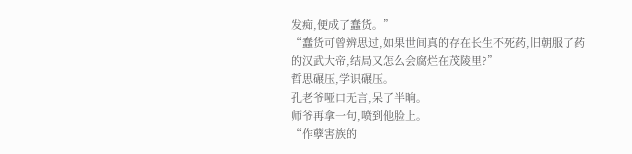发痴,便成了蠢货。”
“蠢货可曾辨思过,如果世间真的存在长生不死药,旧朝服了药的汉武大帝,结局又怎么会腐烂在茂陵里?”
哲思碾压,学识碾压。
孔老爷哑口无言,呆了半晌。
师爷再拿一句,喷到他脸上。
“作孽害族的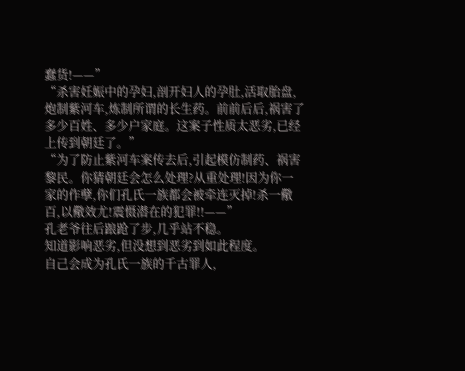蠢货!——”
“杀害妊娠中的孕妇,剖开妇人的孕肚,活取胎盘,炮制紫河车,炼制所谓的长生药。前前后后,祸害了多少百姓、多少户家庭。这案子性质太恶劣,已经上传到朝廷了。”
“为了防止紫河车案传去后,引起模仿制药、祸害黎民。你猜朝廷会怎么处理?从重处理!因为你一家的作孽,你们孔氏一族都会被牵连灭掉!杀一儆百,以儆效尤!震慑潜在的犯罪!!——”
孔老爷往后踉跄了步,几乎站不稳。
知道影响恶劣,但没想到恶劣到如此程度。
自己会成为孔氏一族的千古罪人,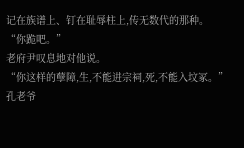记在族谱上、钉在耻辱柱上,传无数代的那种。
“你跪吧。”
老府尹叹息地对他说。
“你这样的孽障,生,不能进宗祠,死,不能入坟冢。”
孔老爷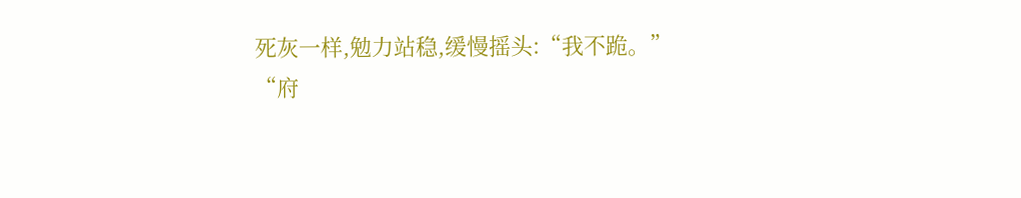死灰一样,勉力站稳,缓慢摇头:“我不跪。”
“府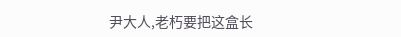尹大人,老朽要把这盒长